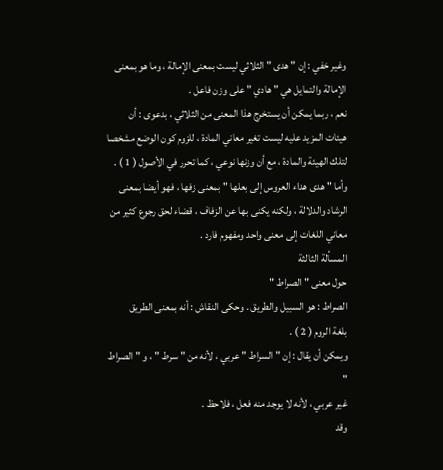وغير خفي : إن " هدى " الثلاثي ليست بمعنى الإمالة ، وما هو بمعنى
الإمالة والتمايل هي " هادي " على وزن فاعل .
نعم ، ربما يمكن أن يستخرج هذا المعنى من الثلاثي ، بدعوى : أن
هيئات المزيد عليه ليست تغير معاني المادة ، للزوم كون الوضع مشخصا
لتلك الهيئة والمادة ، مع أن وزنها نوعي ، كما تحرر في الأصول ( 1 ) .
وأما " هدى هداء العروس إلى بعلها " بمعنى زفها ، فهو أيضا بمعنى
الرشاد والدلالة ، ولكنه يكنى بها عن الزفاف ، قضاء لحق رجوع كثير من
معاني اللغات إلى معنى واحد ومفهوم فارد .
المسألة الثالثة
حول معنى " الصراط "
الصراط : هو السبيل والطريق . وحكى النقاش : أنه بمعنى الطريق
بلغة الروم ( 2 ) .
ويمكن أن يقال : إن " السراط " عربي ، لأنه من " سرط " ، و " الصراط "
غير عربي ، لأنه لا يوجد منه فعل ، فلاحظ .
وقد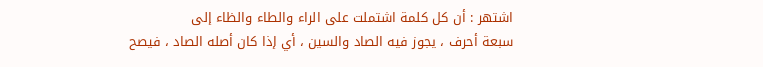اشتهر : أن كل كلمة اشتملت على الراء والطاء والظاء إلى
سبعة أحرف ، يجوز فيه الصاد والسين ، أي إذا كان أصله الصاد ، فيصح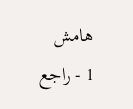هامش
1 - راجع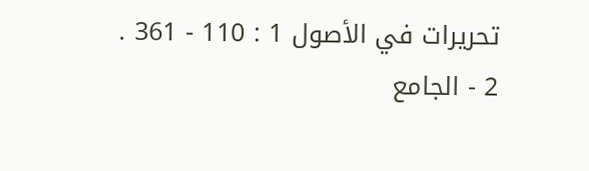تحريرات في الأصول 1 : 110 - 361 .
2 - الجامع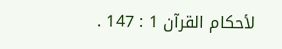لأحكام القرآن 1 : 147 .